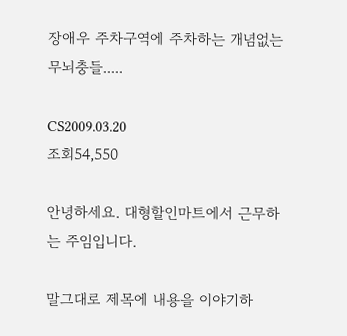장애우 주차구역에 주차하는 개념없는 무뇌충들.....

CS2009.03.20
조회54,550

안녕하세요. 대형할인마트에서 근무하는 주임입니다.

말그대로 제목에 내용을 이야기하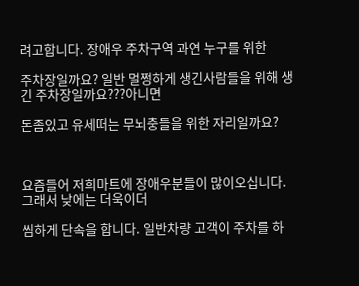려고합니다. 장애우 주차구역 과연 누구를 위한

주차장일까요? 일반 멀쩡하게 생긴사람들을 위해 생긴 주차장일까요???아니면

돈좀있고 유세떠는 무뇌충들을 위한 자리일까요?



요즘들어 저희마트에 장애우분들이 많이오십니다. 그래서 낮에는 더욱이더

씸하게 단속을 합니다. 일반차량 고객이 주차를 하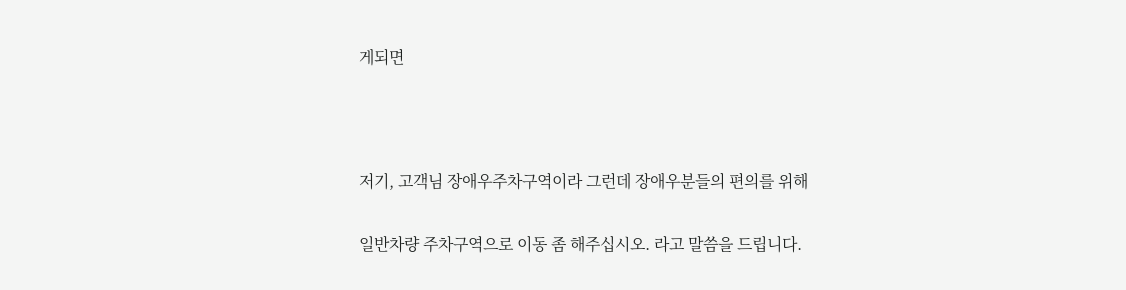게되면



저기, 고객님 장애우주차구역이라 그런데 장애우분들의 편의를 위해

일반차량 주차구역으로 이동 좀 해주십시오. 라고 말씀을 드립니다.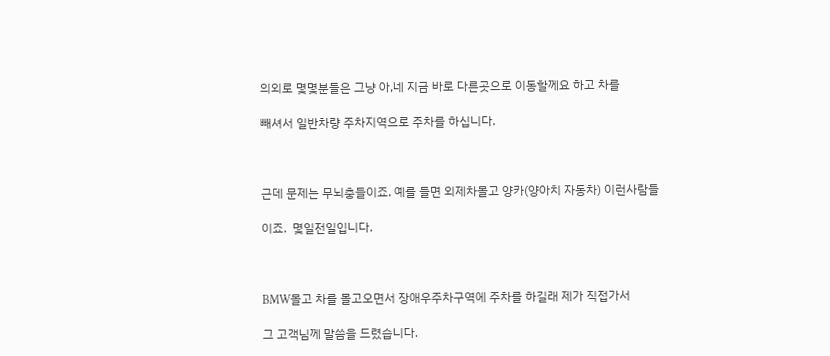의외로 몇몇분들은 그냥 아,네 지금 바로 다른곳으로 이동할께요 하고 차를

빼셔서 일반차량 주차지역으로 주차를 하십니다.



근데 문제는 무뇌충들이죠. 예를 들면 외제차몰고 양카(양아치 자동차) 이런사람들

이죠.  몇일전일입니다.



BMW몰고 차를 몰고오면서 장애우주차구역에 주차를 하길래 제가 직접가서

그 고객님께 말씀을 드렸습니다.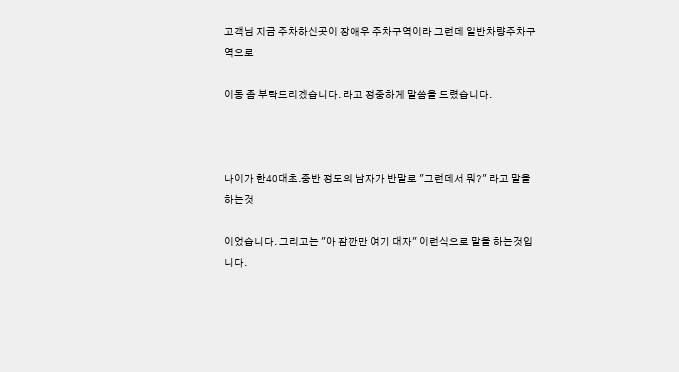고객님 지금 주차하신곳이 장애우 주차구역이라 그런데 일반차량주차구역으로

이동 좀 부탁드리겠습니다. 라고 정중하게 말씀을 드렸습니다.



나이가 한40대초.중반 정도의 남자가 반말로 "그런데서 뭐?" 라고 말을 하는것

이었습니다. 그리고는 "아 잠깐만 여기 대자" 이런식으로 말을 하는것입니다.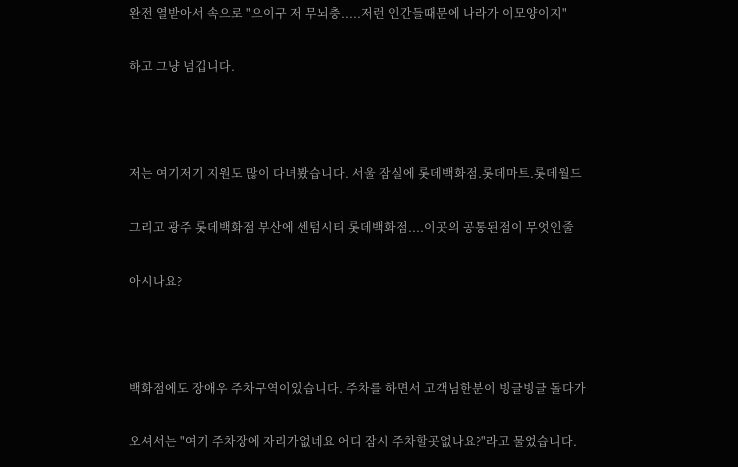완전 열받아서 속으로 "으이구 저 무뇌충.....저런 인간들때문에 나라가 이모양이지"

하고 그냥 넘깁니다.



저는 여기저기 지원도 많이 다녀봤습니다. 서울 잠실에 롯데백화점.롯데마트.롯데월드

그리고 광주 롯데백화점 부산에 센텀시티 롯데백화점....이곳의 공통된점이 무엇인줄

아시나요?



백화점에도 장애우 주차구역이있습니다. 주차를 하면서 고객님한분이 빙글빙글 돌다가

오셔서는 "여기 주차장에 자리가없네요 어디 잠시 주차할곳없나요?"라고 물었습니다.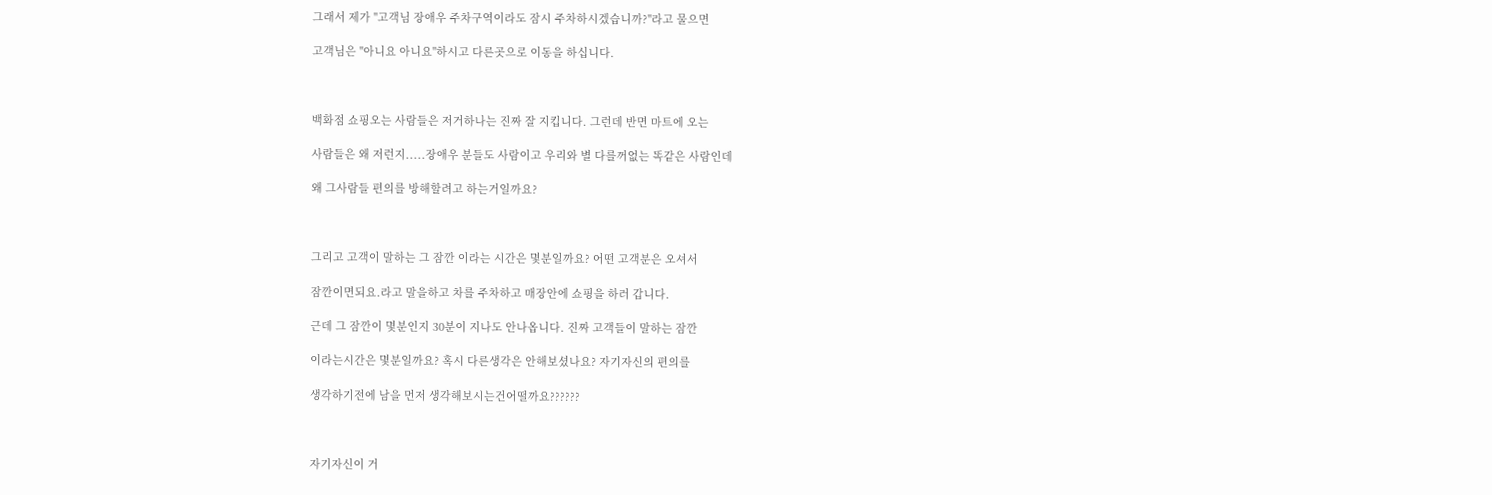그래서 제가 "고객님 장애우 주차구역이라도 잠시 주차하시겠습니까?"라고 물으면

고객님은 "아니요 아니요"하시고 다른곳으로 이동을 하십니다.



백화점 쇼핑오는 사람들은 저거하나는 진짜 잘 지킵니다. 그런데 반면 마트에 오는

사람들은 왜 저런지.....장애우 분들도 사람이고 우리와 별 다를꺼없는 똑같은 사람인데

왜 그사람들 편의를 방해할려고 하는거일까요?



그리고 고객이 말하는 그 잠깐 이라는 시간은 몇분일까요? 어떤 고객분은 오셔서

잠깐이면되요.라고 말을하고 차를 주차하고 매장안에 쇼핑을 하러 갑니다.

근데 그 잠깐이 몇분인지 30분이 지나도 안나옵니다. 진짜 고객들이 말하는 잠깐

이라는시간은 몇분일까요? 혹시 다른생각은 안해보셨나요? 자기자신의 편의를

생각하기전에 남을 먼저 생각해보시는건어떨까요??????



자기자신이 거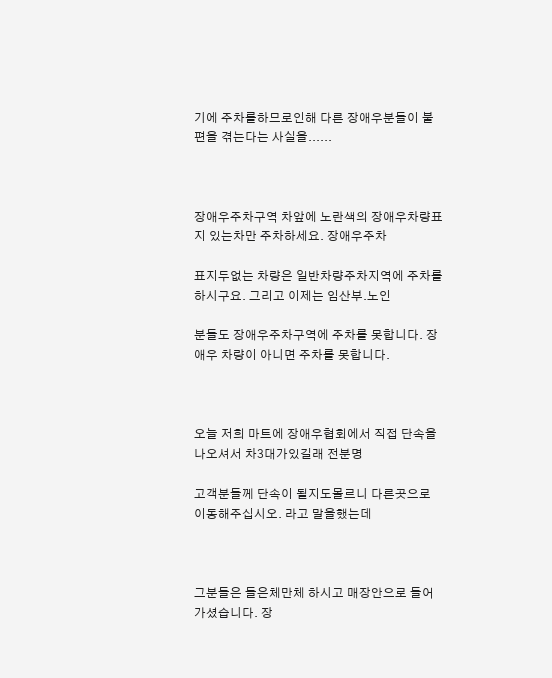기에 주차를하므로인해 다른 장애우분들이 불편을 겪는다는 사실을......



장애우주차구역 차앞에 노란색의 장애우차량표지 있는차만 주차하세요. 장애우주차

표지두없는 차량은 일반차량주차지역에 주차를 하시구요. 그리고 이제는 임산부.노인

분들도 장애우주차구역에 주차를 못합니다. 장애우 차량이 아니면 주차를 못합니다.



오늘 저희 마트에 장애우협회에서 직접 단속을 나오셔서 차3대가있길래 전분명

고객분들께 단속이 될지도몰르니 다른곳으로 이동해주십시오. 라고 말을했는데



그분들은 들은체만체 하시고 매장안으로 들어 가셨습니다. 장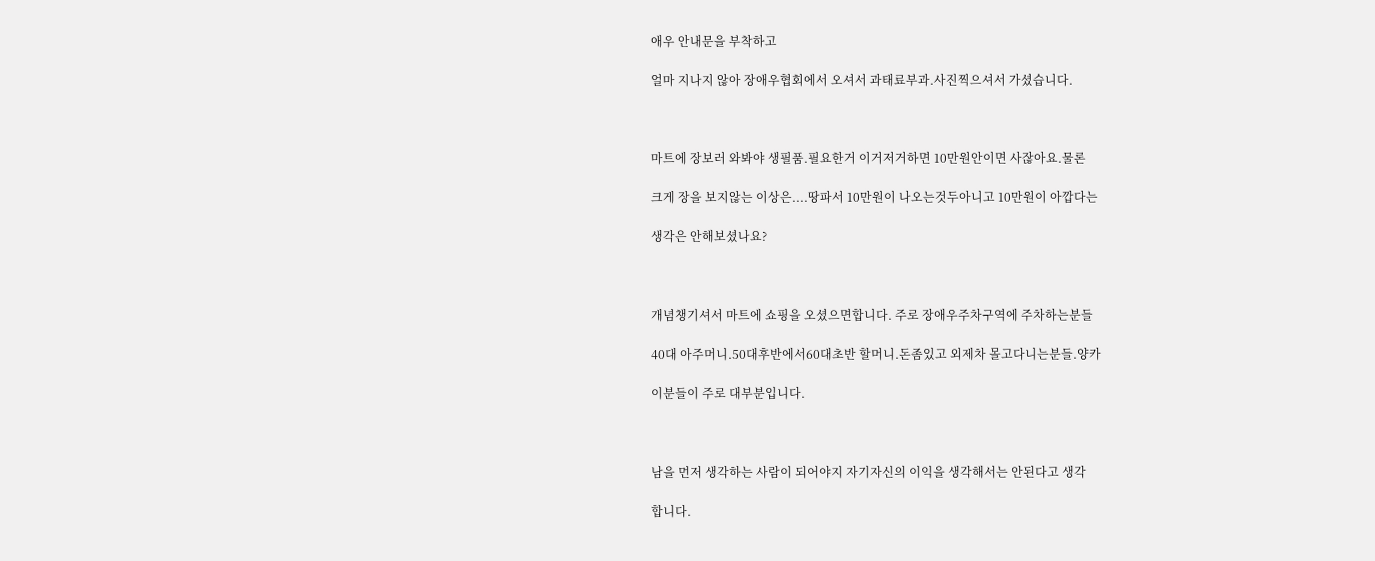애우 안내문을 부착하고

얼마 지나지 않아 장애우협회에서 오셔서 과태료부과.사진찍으셔서 가셨습니다.



마트에 장보러 와봐야 생필품.필요한거 이거저거하면 10만원안이면 사잖아요.물론

크게 장을 보지않는 이상은....땅파서 10만원이 나오는것두아니고 10만원이 아깝다는

생각은 안해보셨나요?



개념챙기셔서 마트에 쇼핑을 오셨으면합니다. 주로 장애우주차구역에 주차하는분들

40대 아주머니.50대후반에서60대초반 할머니.돈좀있고 외제차 몰고다니는분들.양카

이분들이 주로 대부분입니다.



남을 먼저 생각하는 사람이 되어야지 자기자신의 이익을 생각해서는 안된다고 생각

합니다.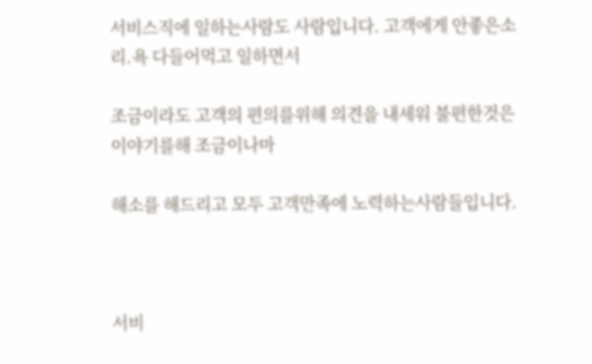서비스직에 일하는사람도 사람입니다. 고객에게 안좋은소리.욕 다들어먹고 일하면서

조금이라도 고객의 편의를위해 의견을 내세워 불편한것은 이야기를해 조금이나마

해소를 해드리고 모두 고객만족에 노력하는사람들입니다.



서비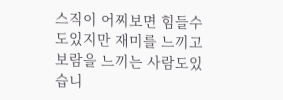스직이 어찌보면 힘들수도있지만 재미를 느끼고 보람을 느끼는 사람도있습니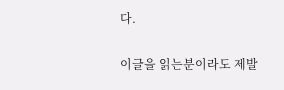다.

이글을 읽는분이라도 제발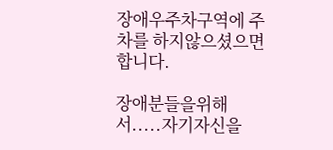장애우주차구역에 주차를 하지않으셨으면합니다.

장애분들을위해서.....자기자신을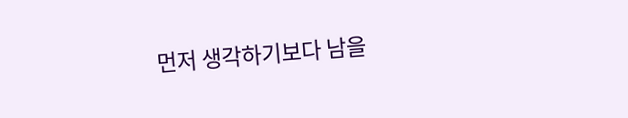먼저 생각하기보다 남을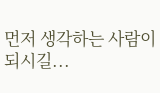먼저 생각하는 사람이되시길...